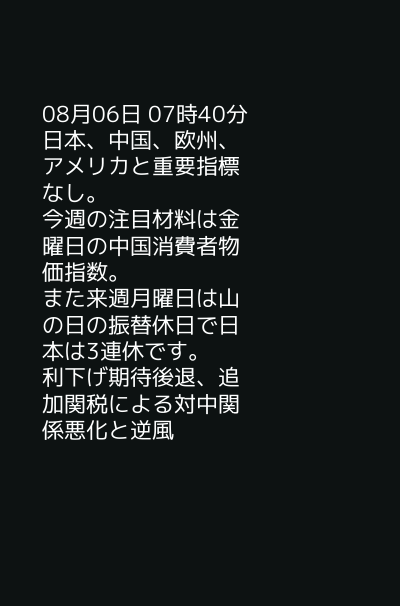08月06日 07時40分
日本、中国、欧州、アメリカと重要指標なし。
今週の注目材料は金曜日の中国消費者物価指数。
また来週月曜日は山の日の振替休日で日本は3連休です。
利下げ期待後退、追加関税による対中関係悪化と逆風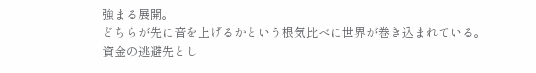強まる展開。
どちらが先に音を上げるかという根気比べに世界が巻き込まれている。
資金の逃避先とし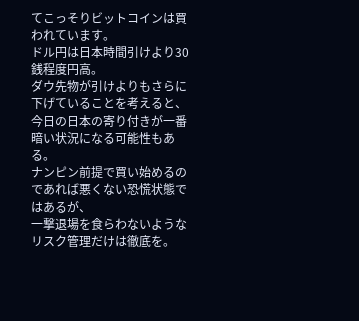てこっそりビットコインは買われています。
ドル円は日本時間引けより30銭程度円高。
ダウ先物が引けよりもさらに下げていることを考えると、
今日の日本の寄り付きが一番暗い状況になる可能性もある。
ナンピン前提で買い始めるのであれば悪くない恐慌状態ではあるが、
一撃退場を食らわないようなリスク管理だけは徹底を。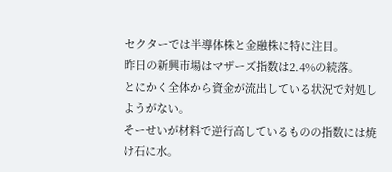セクターでは半導体株と金融株に特に注目。
昨日の新興市場はマザーズ指数は2.4%の続落。
とにかく全体から資金が流出している状況で対処しようがない。
そーせいが材料で逆行高しているものの指数には焼け石に水。